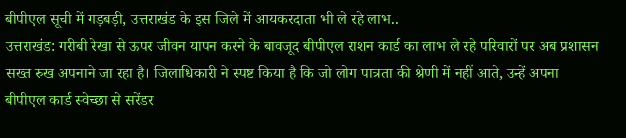बीपीएल सूची में गड़बड़ी, उत्तराखंड के इस जिले में आयकरदाता भी ले रहे लाभ..
उत्तराखंड: गरीबी रेखा से ऊपर जीवन यापन करने के बावजूद बीपीएल राशन कार्ड का लाभ ले रहे परिवारों पर अब प्रशासन सख्त रुख अपनाने जा रहा है। जिलाधिकारी ने स्पष्ट किया है कि जो लोग पात्रता की श्रेणी में नहीं आते, उन्हें अपना बीपीएल कार्ड स्वेच्छा से सरेंडर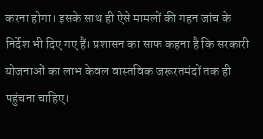करना होगा। इसके साथ ही ऐसे मामलों की गहन जांच के निर्देश भी दिए गए हैं। प्रशासन का साफ कहना है कि सरकारी योजनाओं का लाभ केवल वास्तविक जरूरतमंदों तक ही पहुंचना चाहिए।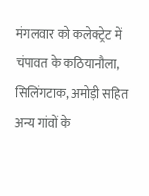मंगलवार को कलेक्ट्रेट में चंपावत के कठियानौला, सिलिंगटाक, अमोड़ी सहित अन्य गांवों के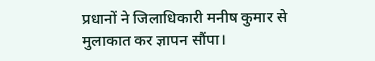प्रधानों ने जिलाधिकारी मनीष कुमार से मुलाकात कर ज्ञापन सौंपा।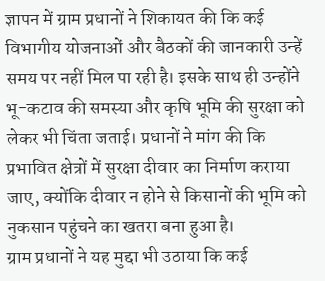ज्ञापन में ग्राम प्रधानों ने शिकायत की कि कई विभागीय योजनाओं और बैठकों की जानकारी उन्हें समय पर नहीं मिल पा रही है। इसके साथ ही उन्होंने भू-कटाव की समस्या और कृषि भूमि की सुरक्षा को लेकर भी चिंता जताई। प्रधानों ने मांग की कि प्रभावित क्षेत्रों में सुरक्षा दीवार का निर्माण कराया जाए, क्योंकि दीवार न होने से किसानों की भूमि को नुकसान पहुंचने का खतरा बना हुआ है।
ग्राम प्रधानों ने यह मुद्दा भी उठाया कि कई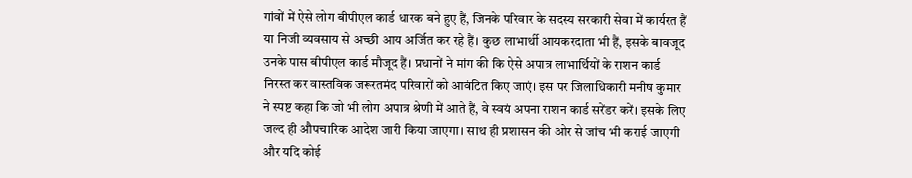गांवों में ऐसे लोग बीपीएल कार्ड धारक बने हुए हैं, जिनके परिवार के सदस्य सरकारी सेवा में कार्यरत हैं या निजी व्यवसाय से अच्छी आय अर्जित कर रहे हैं। कुछ लाभार्थी आयकरदाता भी हैं, इसके बावजूद उनके पास बीपीएल कार्ड मौजूद हैं। प्रधानों ने मांग की कि ऐसे अपात्र लाभार्थियों के राशन कार्ड निरस्त कर वास्तविक जरूरतमंद परिवारों को आवंटित किए जाएं। इस पर जिलाधिकारी मनीष कुमार ने स्पष्ट कहा कि जो भी लोग अपात्र श्रेणी में आते हैं, वे स्वयं अपना राशन कार्ड सरेंडर करें। इसके लिए जल्द ही औपचारिक आदेश जारी किया जाएगा। साथ ही प्रशासन की ओर से जांच भी कराई जाएगी और यदि कोई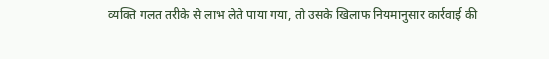व्यक्ति गलत तरीके से लाभ लेते पाया गया, तो उसके खिलाफ नियमानुसार कार्रवाई की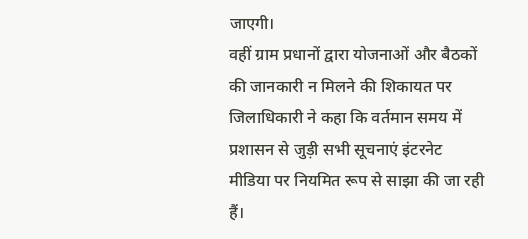जाएगी।
वहीं ग्राम प्रधानों द्वारा योजनाओं और बैठकों की जानकारी न मिलने की शिकायत पर जिलाधिकारी ने कहा कि वर्तमान समय में प्रशासन से जुड़ी सभी सूचनाएं इंटरनेट मीडिया पर नियमित रूप से साझा की जा रही हैं।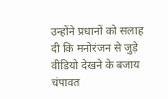उन्होंने प्रधानों को सलाह दी कि मनोरंजन से जुड़े वीडियो देखने के बजाय चंपावत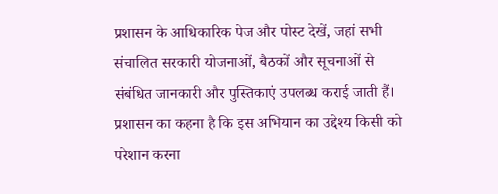प्रशासन के आधिकारिक पेज और पोस्ट देखें, जहां सभी संचालित सरकारी योजनाओं, बैठकों और सूचनाओं से संबंधित जानकारी और पुस्तिकाएं उपलब्ध कराई जाती हैं। प्रशासन का कहना है कि इस अभियान का उद्देश्य किसी को परेशान करना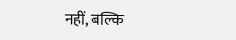नहीं, बल्कि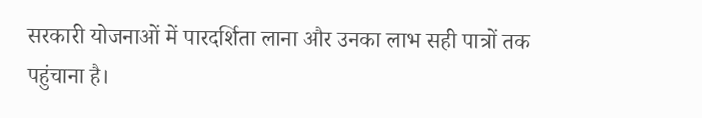सरकारी योजनाओं में पारदर्शिता लाना और उनका लाभ सही पात्रों तक पहुंचाना है।